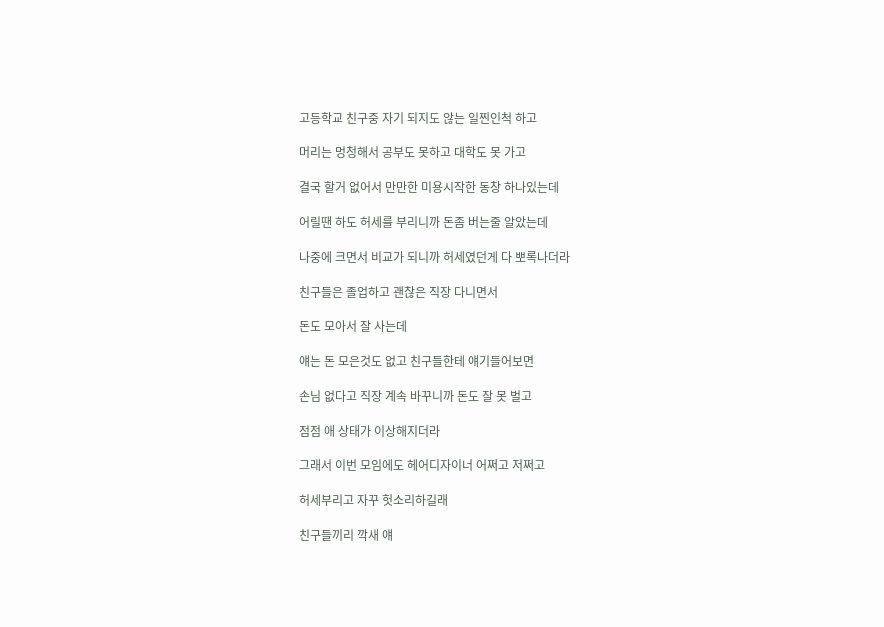고등학교 친구중 자기 되지도 않는 일찐인척 하고

머리는 멍청해서 공부도 못하고 대학도 못 가고

결국 할거 없어서 만만한 미용시작한 동창 하나있는데

어릴땐 하도 허세를 부리니까 돈좀 버는줄 알았는데

나중에 크면서 비교가 되니까 허세였던게 다 뽀록나더라

친구들은 졸업하고 괜찮은 직장 다니면서

돈도 모아서 잘 사는데

얘는 돈 모은것도 없고 친구들한테 얘기들어보면

손님 없다고 직장 계속 바꾸니까 돈도 잘 못 벌고

점점 애 상태가 이상해지더라

그래서 이번 모임에도 헤어디자이너 어쩌고 저쩌고

허세부리고 자꾸 헛소리하길래

친구들끼리 깍새 얘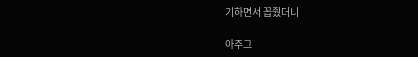기하면서 꼽줬더니

아주그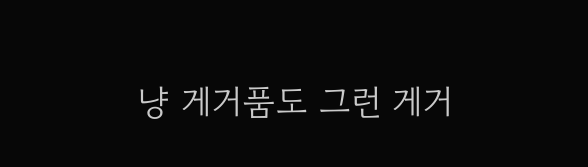냥 게거품도 그런 게거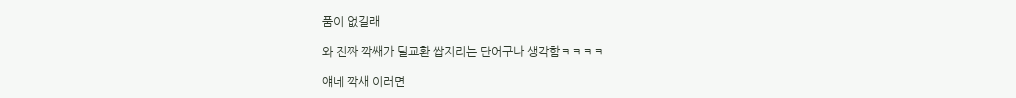품이 없길래

와 진짜 깍쌔가 딜교환 쌉지리는 단어구나 생각함ㅋㅋㅋㅋ

얘네 깍새 이러면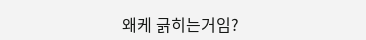왜케 긁히는거임?